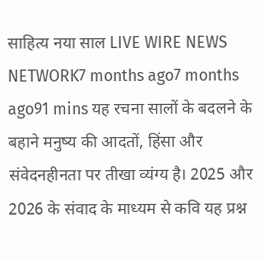साहित्य नया साल LIVE WIRE NEWS NETWORK7 months ago7 months ago91 mins यह रचना सालों के बदलने के बहाने मनुष्य की आदतों, हिंसा और संवेदनहीनता पर तीखा व्यंग्य है। 2025 और 2026 के संवाद के माध्यम से कवि यह प्रश्न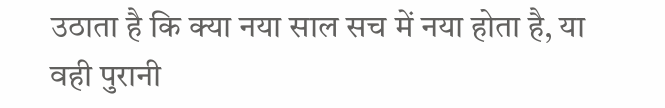उठाता है कि क्या नया साल सच में नया होता है, या वही पुरानी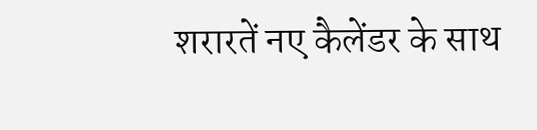शरारतें नए कैलेंडर के साथ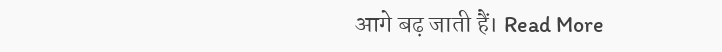आगे बढ़ जाती हैं। Read More